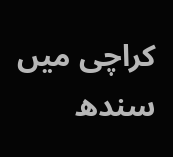کراچی میں سندھ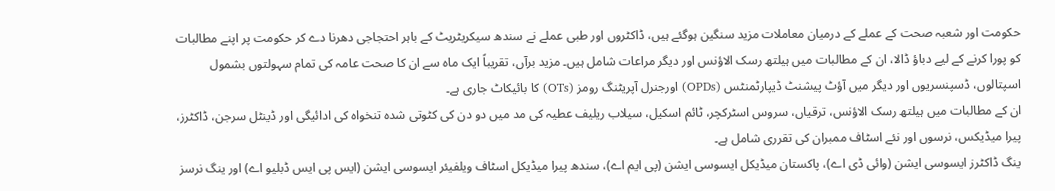حکومت اور شعبہ صحت کے عملے کے درمیان معاملات مزید سنگین ہوگئے ہیں، ڈاکٹروں اور طبی عملے نے سندھ سیکریٹریٹ کے باہر احتجاجی دھرنا دے کر حکومت پر اپنے مطالبات کو پورا کرنے کے لیے دباؤ ڈالا، ان کے مطالبات میں ہیلتھ رسک الاؤنس اور دیگر مراعات شامل ہیں۔ مزید برآں، تقریباً ایک ماہ سے ان کا صحت عامہ کی تمام سہولتوں بشمول اسپتالوں، ڈسپنسریوں اور دیگر میں آؤٹ پیشنٹ ڈیپارٹمنٹس (OPDs) اورجنرل آپریٹنگ رومز (OTs) کا بائیکاٹ جاری ہے۔
ان کے مطالبات میں ہیلتھ رسک الاؤنس، ترقیاں، سروس اسٹرکچر، ٹائم اسکیل، سیلاب ریلیف عطیہ کی مد میں دو دن کی کٹوتی شدہ تنخواہ کی ادائیگی اور ڈینٹل سرجن، ڈاکٹرز، پیرا میڈیکس، نرسوں اور نئے اسٹاف ممبران کی تقرری شامل ہے۔
ینگ ڈاکٹرز ایسوسی ایشن (وائی ڈی اے)، پاکستان میڈیکل ایسوسی ایشن (پی ایم اے)، سندھ پیرا میڈیکل اسٹاف ویلفیئر ایسوسی ایشن (ایس پی ایس ڈبلیو اے) اور ینگ نرسز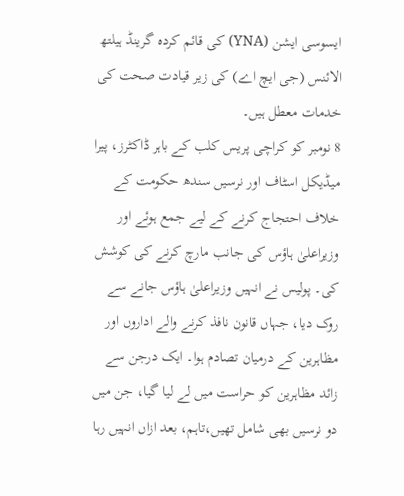ایسوسی ایشن (YNA) کی قائم کردہ گرینڈ ہیلتھ الائنس (جی ایچ اے) کی زیر قیادت صحت کی خدمات معطل ہیں۔
8 نومبر کو کراچی پریس کلب کے باہر ڈاکٹرز، پیرا میڈیکل اسٹاف اور نرسیں سندھ حکومت کے خلاف احتجاج کرنے کے لیے جمع ہوئے اور وزیراعلیٰ ہاؤس کی جانب مارچ کرنے کی کوشش کی۔ پولیس نے انہیں وزیراعلیٰ ہاؤس جانے سے روک دیا، جہاں قانون نافذ کرنے والے اداروں اور مظاہرین کے درمیان تصادم ہوا۔ ایک درجن سے زائد مظاہرین کو حراست میں لے لیا گیا، جن میں دو نرسیں بھی شامل تھیں،تاہم، بعد ازاں انہیں رہا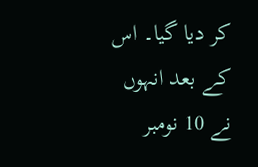کر دیا گیا۔ اس کے بعد انہوں نے 10 نومبر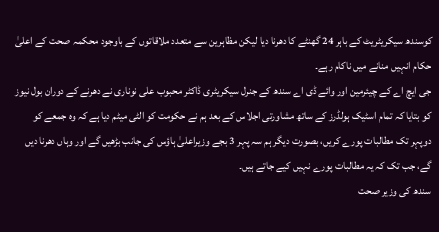کوسندھ سیکریٹریٹ کے باہر 24 گھنٹے کا دھرنا دیا لیکن مظاہرین سے متعدد ملاقاتوں کے باوجود محکمہ صحت کے اعلیٰ حکام انہیں منانے میں ناکام رہے۔
جی ایچ اے کے چیئرمین اور وائے ڈی اے سندھ کے جنرل سیکریٹری ڈاکٹر محبوب علی نوناری نے دھرنے کے دوران بول نیوز کو بتایا کہ تمام اسٹیک ہولڈرز کے ساتھ مشاورتی اجلاس کے بعد ہم نے حکومت کو الٹی میٹم دیا ہے کہ وہ جمعے کو دوپہر تک مطالبات پورے کریں، بصورت دیگر ہم سہ پہر 3 بجے وزیراعلیٰ ہاؤس کی جانب بڑھیں گے اور وہاں دھرنا دیں گے، جب تک کہ یہ مطالبات پورے نہیں کیے جاتے ہیں۔
سندھ کی وزیر صحت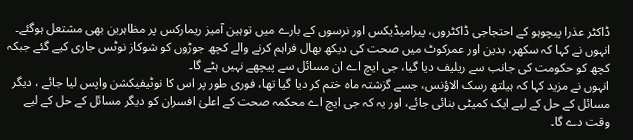ڈاکٹر عذرا پیچوہو کے احتجاجی ڈاکٹروں، پیرامیڈیکس اور نرسوں کے بارے میں توہین آمیز ریمارکس پر مظاہرین بھی مشتعل ہوگئے۔
انہوں نے کہا کہ سکھر، بدین اور عمرکوٹ میں صحت کی دیکھ بھال فراہم کرنے والے کچھ جوڑوں کو شوکاز نوٹس جاری کیے گئے جبکہ کچھ کو حکومت کی جانب سے ریلیف دیا گیا، جی ایچ اے ان مسائل سے پیچھے نہیں ہٹے گا۔
انہوں نے مزید کہا کہ ہیلتھ رسک الاؤنس، جسے گزشتہ ماہ ختم کر دیا گیا تھا، فوری طور پر اس کا نوٹیفیکشن واپس لیا جائے ، دیگر مسائل کے حل کے لیے ایک کمیٹی بنائی جائے، اور یہ کہ جی ایچ اے محکمہ صحت کے اعلیٰ افسران کو دیگر مسائل کے حل کے لیے وقت دے گا۔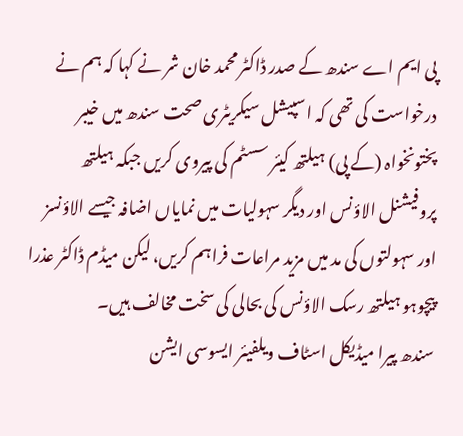پی ایم اے سندھ کے صدر ڈاکٹر محمد خان شر نے کہا کہ ہم نے درخواست کی تھی کہ اسپیشل سیکریٹری صحت سندھ میں خیبر پختونخواہ (کے پی) ہیلتھ کیئر سسٹم کی پیروی کریں جبکہ ہیلتھ پروفیشنل الاؤنس اور دیگر سہولیات میں نمایاں اضافہ جیسے الاؤنسز اور سہولتوں کی مد میں مزید مراعات فراہم کریں، لیکن میڈم ڈاکٹر عذرا پیچوہو ہیلتھ رسک الاؤنس کی بحالی کی سخت مخالف ہیں۔
سندھ پیرا میڈیکل اسٹاف ویلفیئر ایسوسی ایشن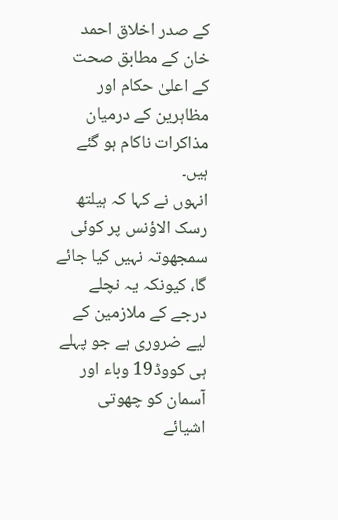کے صدر اخلاق احمد خان کے مطابق صحت کے اعلیٰ حکام اور مظاہرین کے درمیان مذاکرات ناکام ہو گئے ہیں۔
انہوں نے کہا کہ ہیلتھ رسک الاؤنس پر کوئی سمجھوتہ نہیں کیا جائے گا، کیونکہ یہ نچلے درجے کے ملازمین کے لیے ضروری ہے جو پہلے ہی کووڈ19 وباء اور آسمان کو چھوتی اشیائے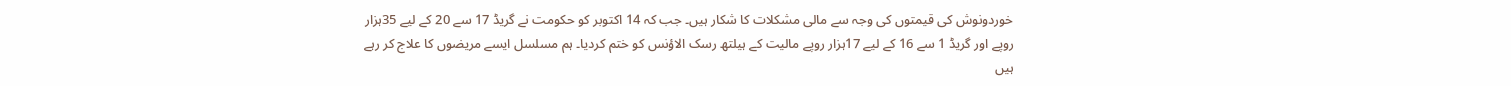خوردونوش کی قیمتوں کی وجہ سے مالی مشکلات کا شکار ہیں۔ جب کہ 14 اکتوبر کو حکومت نے گریڈ 17 سے 20 کے لیے 35ہزار روپے اور گریڈ 1 سے 16 کے لیے 17ہزار روپے مالیت کے ہیلتھ رسک الاؤنس کو ختم کردیا۔ ہم مسلسل ایسے مریضوں کا علاج کر رہے ہیں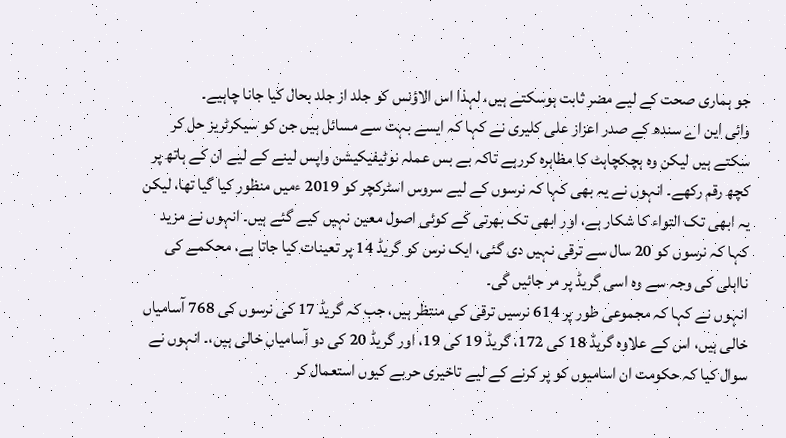جو ہماری صحت کے لیے مضر ثابت ہوسکتے ہیں، لہذا اس الاؤنس کو جلد از جلد بحال کیا جانا چاہیے۔
وائی این اے سندھ کے صدر اعزاز علی کلیری نے کہا کہ ایسے بہت سے مسائل ہیں جن کو سیکرٹریز حل کر سکتے ہیں لیکن وہ ہچکچاہٹ کا مظاہرہ کررہے تاکہ بے بس عملہ نوٹیفیکیشن واپس لینے کے لیے ان کے ہاتھ پر کچھ رقم رکھے۔ انہوں نے یہ بھی کہا کہ نرسوں کے لیے سروس اسٹرکچر کو 2019 ءمیں منظور کیا گیا تھا، لیکن یہ ابھی تک التواء کا شکار ہے، اور ابھی تک بھرتی کے کوئی اصول معین نہیں کیے گئے ہیں۔ انہوں نے مزید کہا کہ نرسوں کو 20 سال سے ترقی نہیں دی گئی، ایک نرس کو گریڈ 14 پر تعینات کیا جاتا ہے، محکمے کی نااہلی کی وجہ سے وہ اسی گریڈ پر مر جائیں گی۔
انہوں نے کہا کہ مجموعی طور پر 614 نرسیں ترقی کی منتظر ہیں، جب کہ گریڈ 17 کی نرسوں کی 768 آسامیاں خالی ہیں، اس کے علاوہ گریڈ 18 کی 172، گریڈ 19 کی 19، اور گریڈ 20 کی دو آسامیاں خالی ہیں،۔ انہوں نے سوال کیا کہ حکومت ان اسامیوں کو پر کرنے کے لیے تاخیری حربے کیوں استعمال کر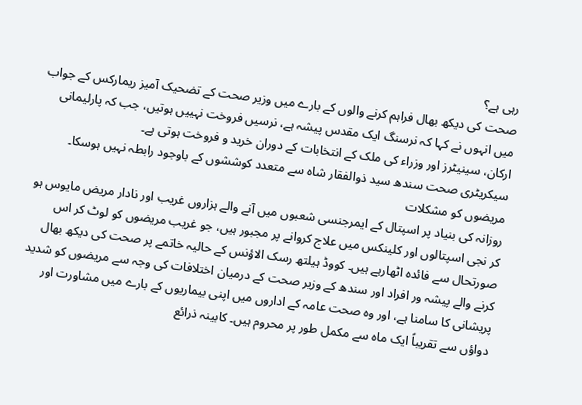رہی ہے؟
صحت کی دیکھ بھال فراہم کرنے والوں کے بارے میں وزیر صحت کے تضحیک آمیز ریمارکس کے جواب میں انہوں نے کہا کہ نرسنگ ایک مقدس پیشہ ہے، نرسیں فروخت نہییں ہوتیں، جب کہ پارلیمانی ارکان، سینیٹرز اور وزراء کی ملک کے انتخابات کے دوران خرید و فروخت ہوتی ہے۔
سیکریٹری صحت سندھ سید ذوالفقار شاہ سے متعدد کوششوں کے باوجود رابطہ نہیں ہوسکا۔
مریضوں کو مشکلات
روزانہ کی بنیاد پر اسپتال کے ایمرجنسی شعبوں میں آنے والے ہزاروں غریب اور نادار مریض مایوس ہو کر نجی اسپتالوں اور کلینکس میں علاج کروانے پر مجبور ہیں، جو غریب مریضوں کو لوٹ کر اس صورتحال سے فائدہ اٹھارہے ہیں۔ کووڈ ہیلتھ رسک الاؤنس کے حالیہ خاتمے پر صحت کی دیکھ بھال کرنے والے پیشہ ور افراد اور سندھ کے وزیر صحت کے درمیان اختلافات کی وجہ سے مریضوں کو شدید پریشانی کا سامنا ہے، اور وہ صحت عامہ کے اداروں میں اپنی بیماریوں کے بارے میں مشاورت اور دواؤں سے تقریباً ایک ماہ سے مکمل طور پر محروم ہیں۔ کابینہ ذرائع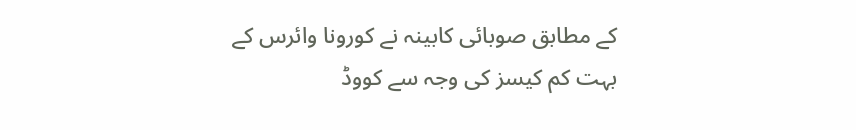کے مطابق صوبائی کابینہ نے کورونا وائرس کے بہت کم کیسز کی وجہ سے کووڈ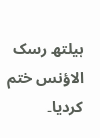ہیلتھ رسک الاؤنس ختم کردیا۔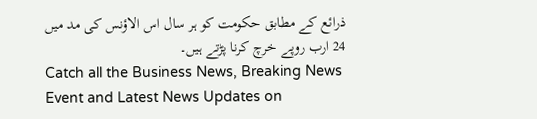ذرائع کے مطابق حکومت کو ہر سال اس الاؤنس کی مد میں 24 ارب روپے خرچ کرنا پڑتے ہیں۔
Catch all the Business News, Breaking News Event and Latest News Updates on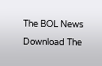The BOL News
Download The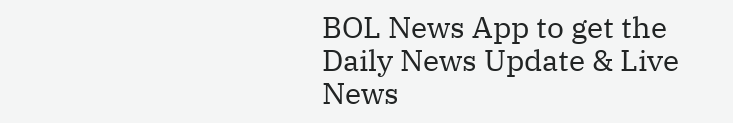BOL News App to get the Daily News Update & Live News